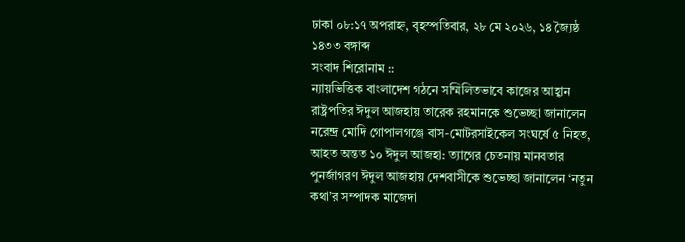ঢাকা ০৮:১৭ অপরাহ্ন, বৃহস্পতিবার, ২৮ মে ২০২৬, ১৪ জ্যৈষ্ঠ ১৪৩৩ বঙ্গাব্দ
সংবাদ শিরোনাম ::
ন্যায়ভিত্তিক বাংলাদেশ গঠনে সম্মিলিতভাবে কাজের আহ্বান রাষ্ট্রপতির ঈদুল আজহায় তারেক রহমানকে শুভেচ্ছা জানালেন নরেন্দ্র মোদি গোপালগঞ্জে বাস-মোটরসাইকেল সংঘর্ষে ৫ নিহত, আহত অন্তত ১০ ঈদুল আজহা: ত্যাগের চেতনায় মানবতার পুনর্জাগরণ ঈদুল আজহায় দেশবাসীকে শুভেচ্ছা জানালেন ‘নতুন কথা’র সম্পাদক মাজেদা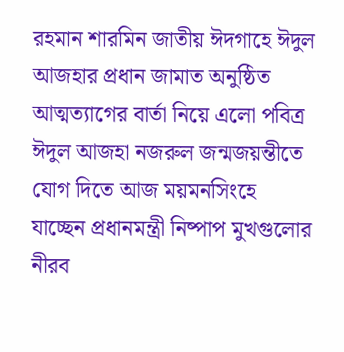রহমান শারমিন জাতীয় ঈদগাহে ঈদুল আজহার প্রধান জামাত অনুষ্ঠিত আত্মত্যাগের বার্তা নিয়ে এলো পবিত্র ঈদুল আজহা নজরুল জন্মজয়ন্তীতে যোগ দিতে আজ ময়মনসিংহে যাচ্ছেন প্রধানমন্ত্রী নিষ্পাপ মুখগুলোর নীরব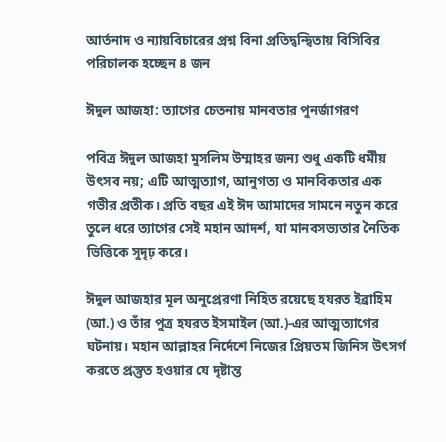আর্তনাদ ও ন্যায়বিচারের প্রশ্ন বিনা প্রতিদ্বন্দ্বিতায় বিসিবির পরিচালক হচ্ছেন ৪ জন

ঈদুল আজহা: ত্যাগের চেতনায় মানবতার পুনর্জাগরণ

পবিত্র ঈদুল আজহা মুসলিম উম্মাহর জন্য শুধু একটি ধর্মীয় উৎসব নয়; এটি আত্মত্যাগ, আনুগত্য ও মানবিকতার এক গভীর প্রতীক। প্রতি বছর এই ঈদ আমাদের সামনে নতুন করে তুলে ধরে ত্যাগের সেই মহান আদর্শ, যা মানবসভ্যতার নৈতিক ভিত্তিকে সুদৃঢ় করে।

ঈদুল আজহার মূল অনুপ্রেরণা নিহিত রয়েছে হযরত ইব্রাহিম (আ.) ও তাঁর পুত্র হযরত ইসমাইল (আ.)-এর আত্মত্যাগের ঘটনায়। মহান আল্লাহর নির্দেশে নিজের প্রিয়তম জিনিস উৎসর্গ করতে প্রস্তুত হওয়ার যে দৃষ্টান্ত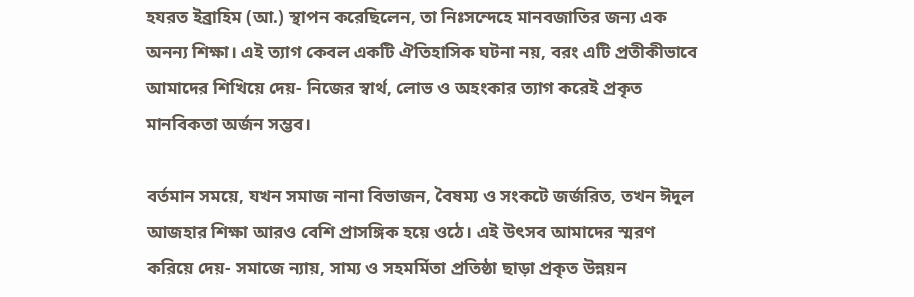হযরত ইব্রাহিম (আ.) স্থাপন করেছিলেন, তা নিঃসন্দেহে মানবজাতির জন্য এক অনন্য শিক্ষা। এই ত্যাগ কেবল একটি ঐতিহাসিক ঘটনা নয়, বরং এটি প্রতীকীভাবে আমাদের শিখিয়ে দেয়- নিজের স্বার্থ, লোভ ও অহংকার ত্যাগ করেই প্রকৃত মানবিকতা অর্জন সম্ভব।

বর্তমান সময়ে, যখন সমাজ নানা বিভাজন, বৈষম্য ও সংকটে জর্জরিত, তখন ঈদুল আজহার শিক্ষা আরও বেশি প্রাসঙ্গিক হয়ে ওঠে। এই উৎসব আমাদের স্মরণ করিয়ে দেয়- সমাজে ন্যায়, সাম্য ও সহমর্মিতা প্রতিষ্ঠা ছাড়া প্রকৃত উন্নয়ন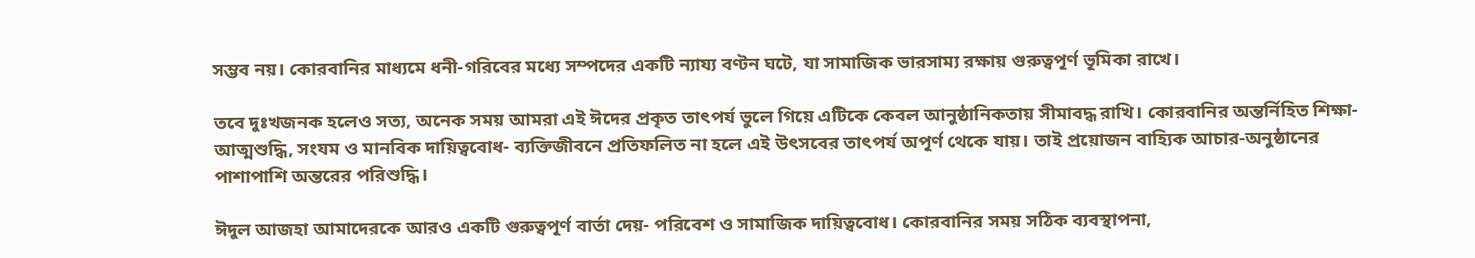সম্ভব নয়। কোরবানির মাধ্যমে ধনী-গরিবের মধ্যে সম্পদের একটি ন্যায্য বণ্টন ঘটে, যা সামাজিক ভারসাম্য রক্ষায় গুরুত্বপূর্ণ ভূমিকা রাখে।

তবে দুঃখজনক হলেও সত্য, অনেক সময় আমরা এই ঈদের প্রকৃত তাৎপর্য ভুলে গিয়ে এটিকে কেবল আনুষ্ঠানিকতায় সীমাবদ্ধ রাখি। কোরবানির অন্তর্নিহিত শিক্ষা- আত্মশুদ্ধি, সংযম ও মানবিক দায়িত্ববোধ- ব্যক্তিজীবনে প্রতিফলিত না হলে এই উৎসবের তাৎপর্য অপূর্ণ থেকে যায়। তাই প্রয়োজন বাহ্যিক আচার-অনুষ্ঠানের পাশাপাশি অন্তরের পরিশুদ্ধি।

ঈদুল আজহা আমাদেরকে আরও একটি গুরুত্বপূর্ণ বার্তা দেয়- পরিবেশ ও সামাজিক দায়িত্ববোধ। কোরবানির সময় সঠিক ব্যবস্থাপনা,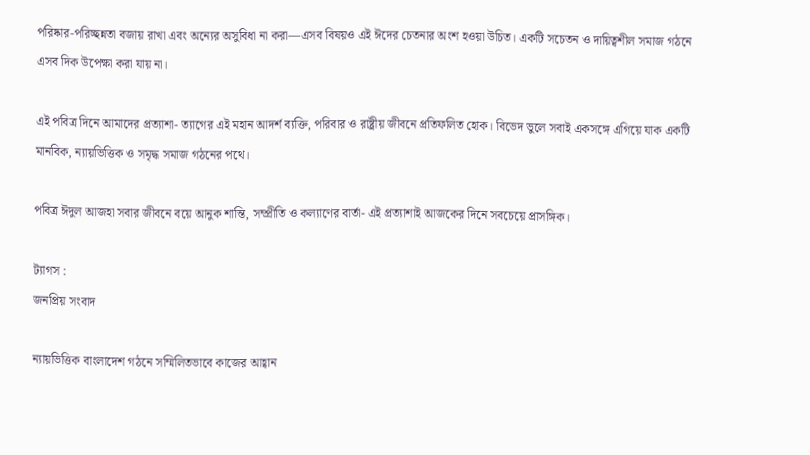পরিষ্কার-পরিচ্ছন্নতা বজায় রাখা এবং অন্যের অসুবিধা না করা—এসব বিষয়ও এই ঈদের চেতনার অংশ হওয়া উচিত। একটি সচেতন ও দায়িত্বশীল সমাজ গঠনে এসব দিক উপেক্ষা করা যায় না।

এই পবিত্র দিনে আমাদের প্রত্যাশা- ত্যাগের এই মহান আদর্শ ব্যক্তি, পরিবার ও রাষ্ট্রীয় জীবনে প্রতিফলিত হোক। বিভেদ ভুলে সবাই একসঙ্গে এগিয়ে যাক একটি মানবিক, ন্যায়ভিত্তিক ও সমৃদ্ধ সমাজ গঠনের পথে।

পবিত্র ঈদুল আজহা সবার জীবনে বয়ে আনুক শান্তি, সম্প্রীতি ও কল্যাণের বার্তা- এই প্রত্যাশাই আজকের দিনে সবচেয়ে প্রাসঙ্গিক।

ট্যাগস :
জনপ্রিয় সংবাদ

ন্যায়ভিত্তিক বাংলাদেশ গঠনে সম্মিলিতভাবে কাজের আহ্বান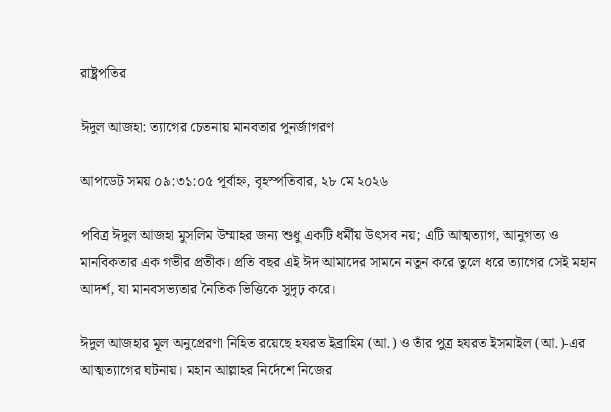রাষ্ট্রপতির

ঈদুল আজহা: ত্যাগের চেতনায় মানবতার পুনর্জাগরণ

আপডেট সময় ০৯:৩১:০৫ পূর্বাহ্ন, বৃহস্পতিবার, ২৮ মে ২০২৬

পবিত্র ঈদুল আজহা মুসলিম উম্মাহর জন্য শুধু একটি ধর্মীয় উৎসব নয়; এটি আত্মত্যাগ, আনুগত্য ও মানবিকতার এক গভীর প্রতীক। প্রতি বছর এই ঈদ আমাদের সামনে নতুন করে তুলে ধরে ত্যাগের সেই মহান আদর্শ, যা মানবসভ্যতার নৈতিক ভিত্তিকে সুদৃঢ় করে।

ঈদুল আজহার মূল অনুপ্রেরণা নিহিত রয়েছে হযরত ইব্রাহিম (আ.) ও তাঁর পুত্র হযরত ইসমাইল (আ.)-এর আত্মত্যাগের ঘটনায়। মহান আল্লাহর নির্দেশে নিজের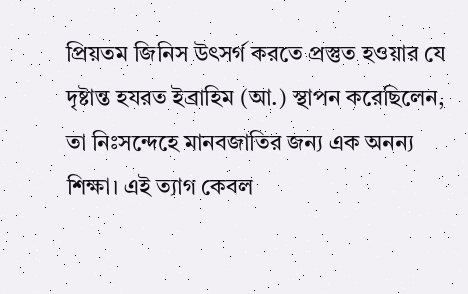প্রিয়তম জিনিস উৎসর্গ করতে প্রস্তুত হওয়ার যে দৃষ্টান্ত হযরত ইব্রাহিম (আ.) স্থাপন করেছিলেন, তা নিঃসন্দেহে মানবজাতির জন্য এক অনন্য শিক্ষা। এই ত্যাগ কেবল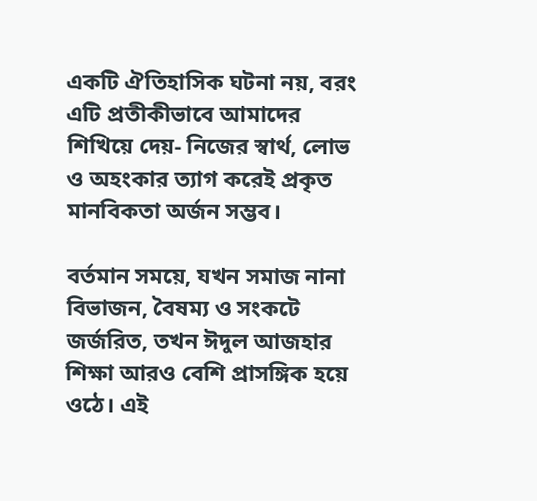একটি ঐতিহাসিক ঘটনা নয়, বরং এটি প্রতীকীভাবে আমাদের শিখিয়ে দেয়- নিজের স্বার্থ, লোভ ও অহংকার ত্যাগ করেই প্রকৃত মানবিকতা অর্জন সম্ভব।

বর্তমান সময়ে, যখন সমাজ নানা বিভাজন, বৈষম্য ও সংকটে জর্জরিত, তখন ঈদুল আজহার শিক্ষা আরও বেশি প্রাসঙ্গিক হয়ে ওঠে। এই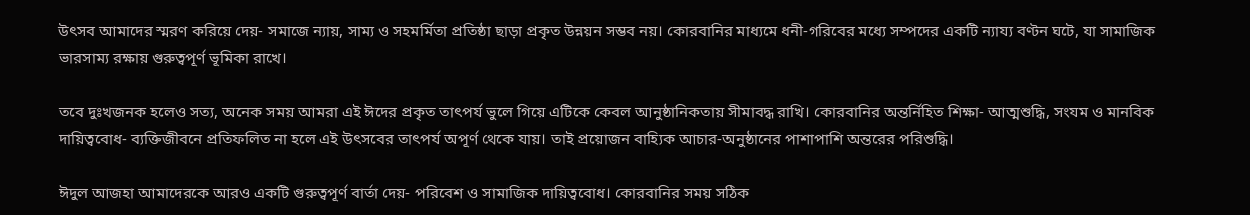উৎসব আমাদের স্মরণ করিয়ে দেয়- সমাজে ন্যায়, সাম্য ও সহমর্মিতা প্রতিষ্ঠা ছাড়া প্রকৃত উন্নয়ন সম্ভব নয়। কোরবানির মাধ্যমে ধনী-গরিবের মধ্যে সম্পদের একটি ন্যায্য বণ্টন ঘটে, যা সামাজিক ভারসাম্য রক্ষায় গুরুত্বপূর্ণ ভূমিকা রাখে।

তবে দুঃখজনক হলেও সত্য, অনেক সময় আমরা এই ঈদের প্রকৃত তাৎপর্য ভুলে গিয়ে এটিকে কেবল আনুষ্ঠানিকতায় সীমাবদ্ধ রাখি। কোরবানির অন্তর্নিহিত শিক্ষা- আত্মশুদ্ধি, সংযম ও মানবিক দায়িত্ববোধ- ব্যক্তিজীবনে প্রতিফলিত না হলে এই উৎসবের তাৎপর্য অপূর্ণ থেকে যায়। তাই প্রয়োজন বাহ্যিক আচার-অনুষ্ঠানের পাশাপাশি অন্তরের পরিশুদ্ধি।

ঈদুল আজহা আমাদেরকে আরও একটি গুরুত্বপূর্ণ বার্তা দেয়- পরিবেশ ও সামাজিক দায়িত্ববোধ। কোরবানির সময় সঠিক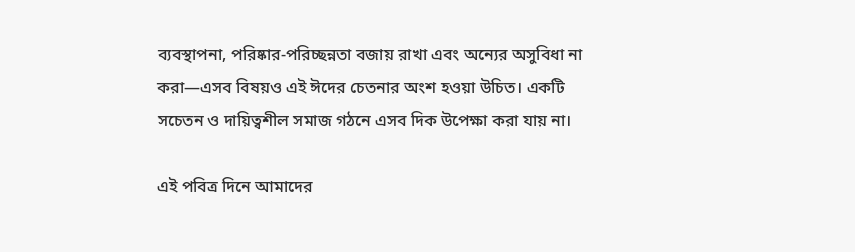ব্যবস্থাপনা, পরিষ্কার-পরিচ্ছন্নতা বজায় রাখা এবং অন্যের অসুবিধা না করা—এসব বিষয়ও এই ঈদের চেতনার অংশ হওয়া উচিত। একটি সচেতন ও দায়িত্বশীল সমাজ গঠনে এসব দিক উপেক্ষা করা যায় না।

এই পবিত্র দিনে আমাদের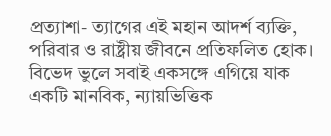প্রত্যাশা- ত্যাগের এই মহান আদর্শ ব্যক্তি, পরিবার ও রাষ্ট্রীয় জীবনে প্রতিফলিত হোক। বিভেদ ভুলে সবাই একসঙ্গে এগিয়ে যাক একটি মানবিক, ন্যায়ভিত্তিক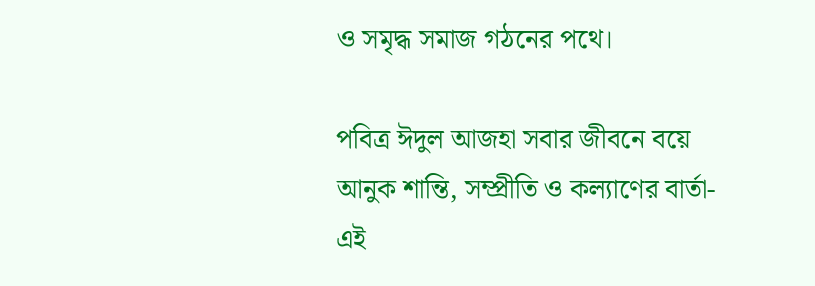ও সমৃদ্ধ সমাজ গঠনের পথে।

পবিত্র ঈদুল আজহা সবার জীবনে বয়ে আনুক শান্তি, সম্প্রীতি ও কল্যাণের বার্তা- এই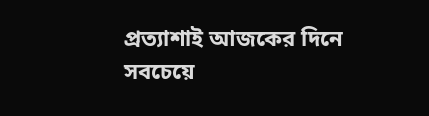প্রত্যাশাই আজকের দিনে সবচেয়ে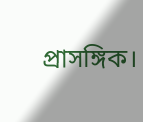প্রাসঙ্গিক।